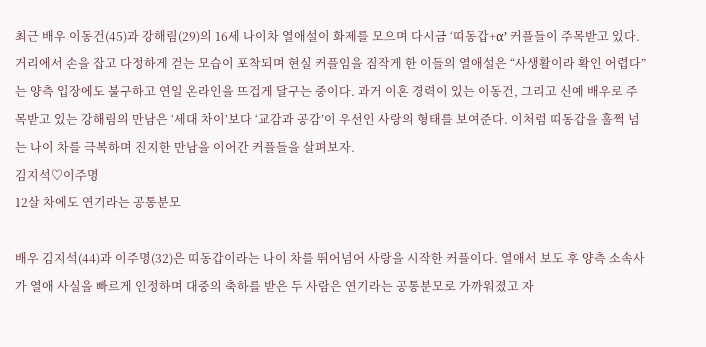최근 배우 이동건(45)과 강해림(29)의 16세 나이차 열애설이 화제를 모으며 다시금 ‘띠동갑+α’ 커플들이 주목받고 있다. 거리에서 손을 잡고 다정하게 걷는 모습이 포착되며 현실 커플임을 짐작게 한 이들의 열애설은 “사생활이라 확인 어렵다”는 양측 입장에도 불구하고 연일 온라인을 뜨겁게 달구는 중이다. 과거 이혼 경력이 있는 이동건, 그리고 신예 배우로 주목받고 있는 강해림의 만남은 ‘세대 차이’보다 ‘교감과 공감’이 우선인 사랑의 형태를 보여준다. 이처럼 띠동갑을 훌쩍 넘는 나이 차를 극복하며 진지한 만남을 이어간 커플들을 살펴보자.
김지석♡이주명
12살 차에도 연기라는 공통분모

배우 김지석(44)과 이주명(32)은 띠동갑이라는 나이 차를 뛰어넘어 사랑을 시작한 커플이다. 열애서 보도 후 양측 소속사가 열애 사실을 빠르게 인정하며 대중의 축하를 받은 두 사람은 연기라는 공통분모로 가까워졌고 자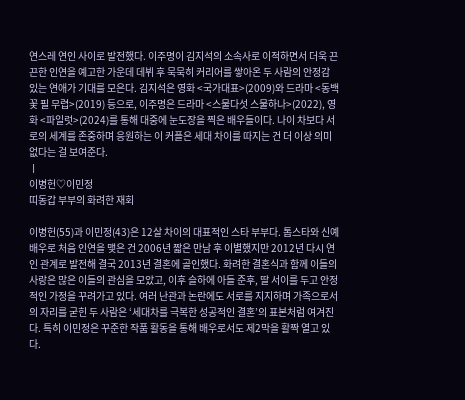연스레 연인 사이로 발전했다. 이주명이 김지석의 소속사로 이적하면서 더욱 끈끈한 인연을 예고한 가운데 데뷔 후 묵묵히 커리어를 쌓아온 두 사람의 안정감 있는 연애가 기대를 모은다. 김지석은 영화 <국가대표>(2009)와 드라마 <동백꽃 필 무렵>(2019) 등으로, 이주명은 드라마 <스물다섯 스물하나>(2022), 영화 <파일럿>(2024)를 통해 대중에 눈도장을 찍은 배우들이다. 나이 차보다 서로의 세계를 존중하며 응원하는 이 커플은 세대 차이를 따지는 건 더 이상 의미 없다는 걸 보여준다.
ㅣ
이병헌♡이민정
띠동갑 부부의 화려한 재회

이병헌(55)과 이민정(43)은 12살 차이의 대표적인 스타 부부다. 톱스타와 신예 배우로 처음 인연을 맺은 건 2006년 짧은 만남 후 이별했지만 2012년 다시 연인 관계로 발전해 결국 2013년 결혼에 골인했다. 화려한 결혼식과 함께 이들의 사랑은 많은 이들의 관심을 모았고, 이후 슬하에 아들 준후, 딸 서이를 두고 안정적인 가정을 꾸려가고 있다. 여러 난관과 논란에도 서로를 지지하며 가족으로서의 자리를 굳힌 두 사람은 ‘세대차를 극복한 성공적인 결혼’의 표본처럼 여겨진다. 특히 이민정은 꾸준한 작품 활동을 통해 배우로서도 제2막을 활짝 열고 있다.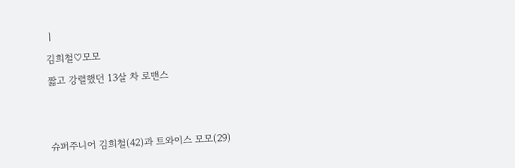ㅣ
김희철♡모모
짧고 강렬했던 13살 차 로맨스


슈퍼주니어 김희철(42)과 트와이스 모모(29)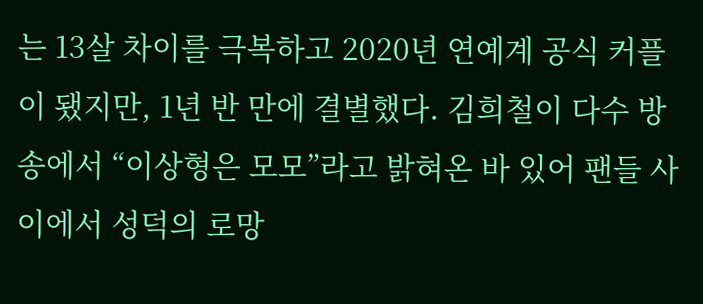는 13살 차이를 극복하고 2020년 연예계 공식 커플이 됐지만, 1년 반 만에 결별했다. 김희철이 다수 방송에서 “이상형은 모모”라고 밝혀온 바 있어 팬들 사이에서 성덕의 로망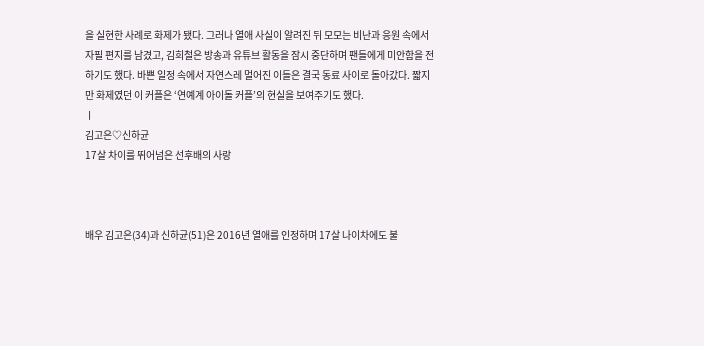을 실현한 사례로 화제가 됐다. 그러나 열애 사실이 알려진 뒤 모모는 비난과 응원 속에서 자필 편지를 남겼고, 김희철은 방송과 유튜브 활동을 잠시 중단하며 팬들에게 미안함을 전하기도 했다. 바쁜 일정 속에서 자연스레 멀어진 이들은 결국 동료 사이로 돌아갔다. 짧지만 화제였던 이 커플은 ‘연예계 아이돌 커플’의 현실을 보여주기도 했다.
ㅣ
김고은♡신하균
17살 차이를 뛰어넘은 선후배의 사랑



배우 김고은(34)과 신하균(51)은 2016년 열애를 인정하며 17살 나이차에도 불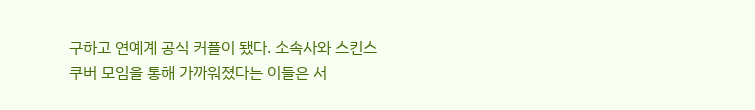구하고 연예계 공식 커플이 됐다. 소속사와 스킨스쿠버 모임을 통해 가까워졌다는 이들은 서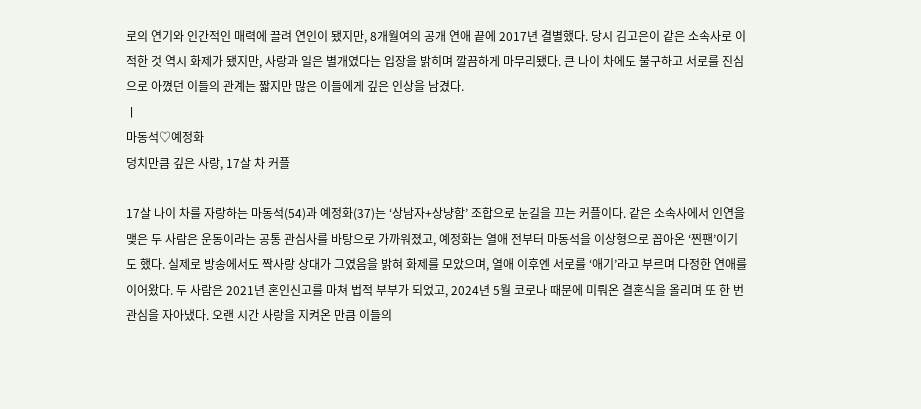로의 연기와 인간적인 매력에 끌려 연인이 됐지만, 8개월여의 공개 연애 끝에 2017년 결별했다. 당시 김고은이 같은 소속사로 이적한 것 역시 화제가 됐지만, 사랑과 일은 별개였다는 입장을 밝히며 깔끔하게 마무리됐다. 큰 나이 차에도 불구하고 서로를 진심으로 아꼈던 이들의 관계는 짧지만 많은 이들에게 깊은 인상을 남겼다.
ㅣ
마동석♡예정화
덩치만큼 깊은 사랑, 17살 차 커플

17살 나이 차를 자랑하는 마동석(54)과 예정화(37)는 ‘상남자+상냥함’ 조합으로 눈길을 끄는 커플이다. 같은 소속사에서 인연을 맺은 두 사람은 운동이라는 공통 관심사를 바탕으로 가까워졌고, 예정화는 열애 전부터 마동석을 이상형으로 꼽아온 ‘찐팬’이기도 했다. 실제로 방송에서도 짝사랑 상대가 그였음을 밝혀 화제를 모았으며, 열애 이후엔 서로를 ‘애기’라고 부르며 다정한 연애를 이어왔다. 두 사람은 2021년 혼인신고를 마쳐 법적 부부가 되었고, 2024년 5월 코로나 때문에 미뤄온 결혼식을 올리며 또 한 번 관심을 자아냈다. 오랜 시간 사랑을 지켜온 만큼 이들의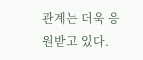관계는 더욱 응원받고 있다.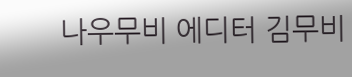나우무비 에디터 김무비